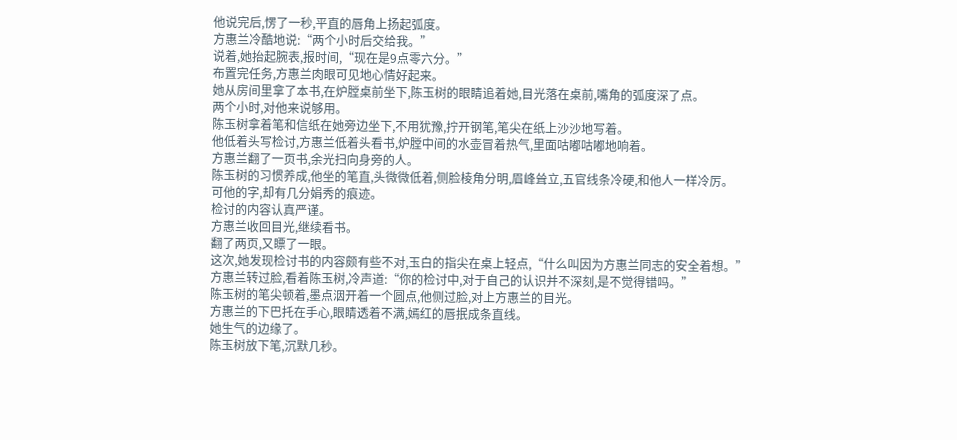他说完后,愣了一秒,平直的唇角上扬起弧度。
方惠兰冷酷地说:“两个小时后交给我。”
说着,她抬起腕表,报时间,“现在是9点零六分。”
布置完任务,方惠兰肉眼可见地心情好起来。
她从房间里拿了本书,在炉膛桌前坐下,陈玉树的眼睛追着她,目光落在桌前,嘴角的弧度深了点。
两个小时,对他来说够用。
陈玉树拿着笔和信纸在她旁边坐下,不用犹豫,拧开钢笔,笔尖在纸上沙沙地写着。
他低着头写检讨,方惠兰低着头看书,炉膛中间的水壶冒着热气,里面咕嘟咕嘟地响着。
方惠兰翻了一页书,余光扫向身旁的人。
陈玉树的习惯养成,他坐的笔直,头微微低着,侧脸棱角分明,眉峰耸立,五官线条冷硬,和他人一样冷厉。
可他的字,却有几分娟秀的痕迹。
检讨的内容认真严谨。
方惠兰收回目光,继续看书。
翻了两页,又瞟了一眼。
这次,她发现检讨书的内容颇有些不对,玉白的指尖在桌上轻点,“什么叫因为方惠兰同志的安全着想。”
方惠兰转过脸,看着陈玉树,冷声道:“你的检讨中,对于自己的认识并不深刻,是不觉得错吗。”
陈玉树的笔尖顿着,墨点洇开着一个圆点,他侧过脸,对上方惠兰的目光。
方惠兰的下巴托在手心,眼睛透着不满,嫣红的唇抿成条直线。
她生气的边缘了。
陈玉树放下笔,沉默几秒。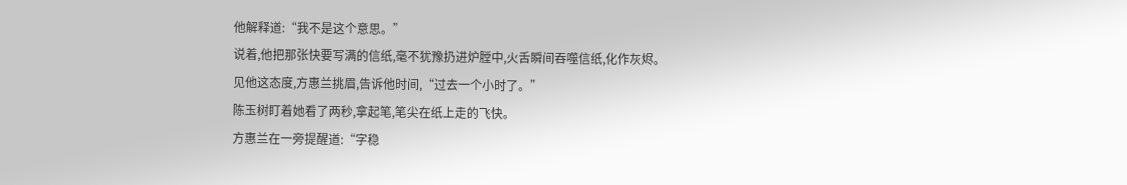他解释道:“我不是这个意思。”
说着,他把那张快要写满的信纸,毫不犹豫扔进炉膛中,火舌瞬间吞噬信纸,化作灰烬。
见他这态度,方惠兰挑眉,告诉他时间,“过去一个小时了。”
陈玉树盯着她看了两秒,拿起笔,笔尖在纸上走的飞快。
方惠兰在一旁提醒道:“字稳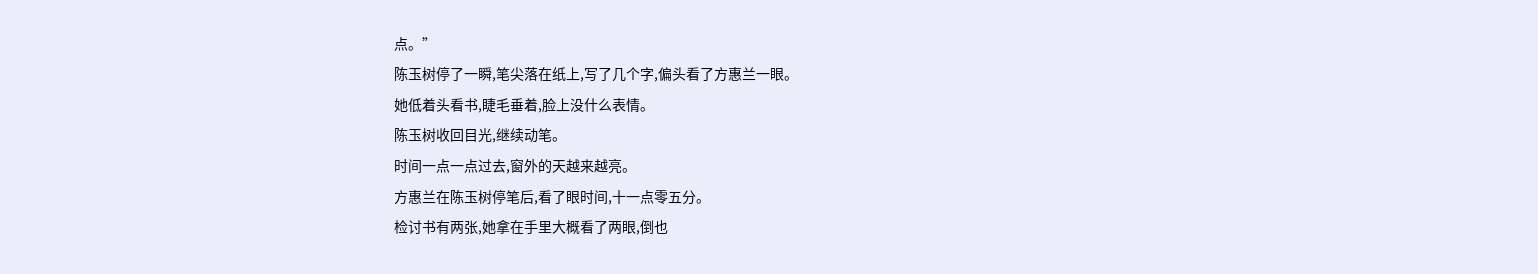点。”
陈玉树停了一瞬,笔尖落在纸上,写了几个字,偏头看了方惠兰一眼。
她低着头看书,睫毛垂着,脸上没什么表情。
陈玉树收回目光,继续动笔。
时间一点一点过去,窗外的天越来越亮。
方惠兰在陈玉树停笔后,看了眼时间,十一点零五分。
检讨书有两张,她拿在手里大概看了两眼,倒也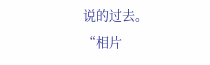说的过去。
“相片